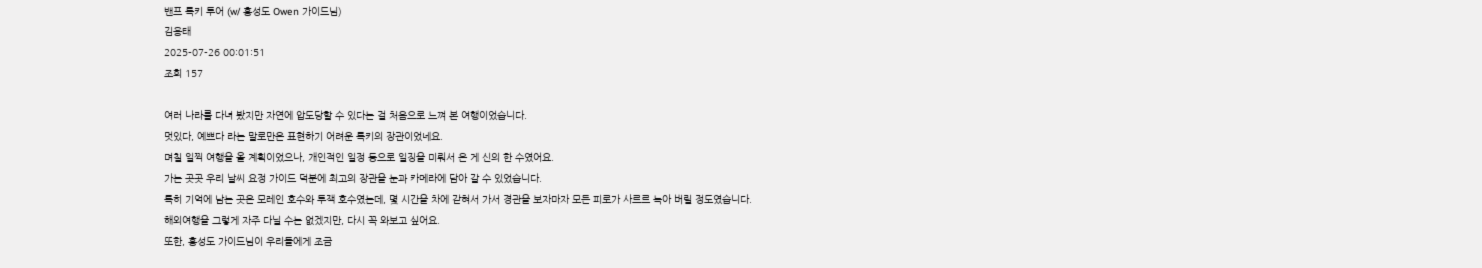밴프 록키 투어 (w/ 홍성도 Owen 가이드님)
김용태
2025-07-26 00:01:51
조회 157

여러 나라를 다녀 봤지만 자연에 압도당할 수 있다는 걸 처음으로 느껴 본 여행이었습니다.
멋있다, 예쁘다 라는 말로만은 표현하기 어려운 록키의 장관이었네요.
며칠 일찍 여행을 올 계획이었으나, 개인적인 일정 등으로 일징을 미뤄서 온 게 신의 한 수였어요.
가는 곳곳 우리 날씨 요정 가이드 덕분에 최고의 장관을 눈과 카메라에 담아 갈 수 있었습니다.
특히 기억에 남는 곳은 모레인 호수와 투잭 호수였는데, 몇 시간을 차에 갇혀서 가서 경관을 보자마자 모든 피로가 사르르 녹아 버릴 정도였습니다.
해외여행을 그렇게 자주 다닐 수는 없겠지만, 다시 꼭 와보고 싶어요.
또한, 홍성도 가이드님이 우리들에게 조금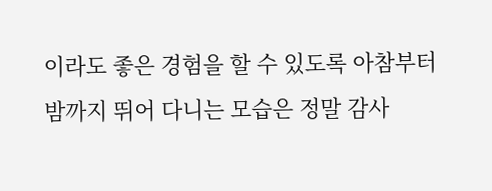이라도 좋은 경험을 할 수 있도록 아참부터 밤까지 뛰어 다니는 모습은 정말 감사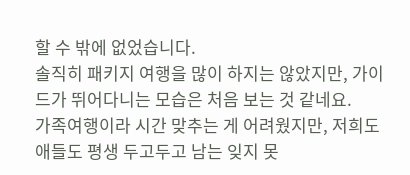할 수 밖에 없었습니다.
솔직히 패키지 여행을 많이 하지는 않았지만, 가이드가 뛰어다니는 모습은 처음 보는 것 같네요.
가족여행이라 시간 맞추는 게 어려웠지만, 저희도 애들도 평생 두고두고 남는 잊지 못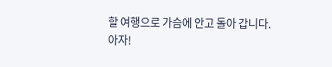할 여행으로 가슴에 안고 돌아 갑니다.
아자!